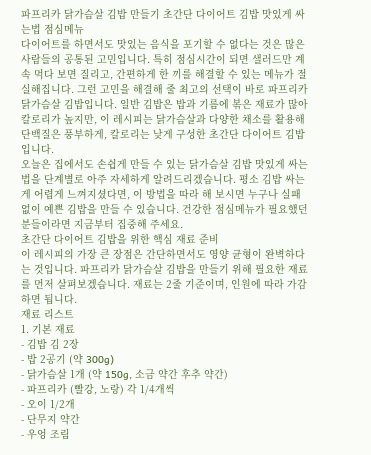파프리카 닭가슴살 김밥 만들기 초간단 다이어트 김밥 맛있게 싸는법 점심메뉴
다이어트를 하면서도 맛있는 음식을 포기할 수 없다는 것은 많은 사람들의 공통된 고민입니다. 특히 점심시간이 되면 샐러드만 계속 먹다 보면 질리고, 간편하게 한 끼를 해결할 수 있는 메뉴가 절실해집니다. 그런 고민을 해결해 줄 최고의 선택이 바로 파프리카 닭가슴살 김밥입니다. 일반 김밥은 밥과 기름에 볶은 재료가 많아 칼로리가 높지만, 이 레시피는 닭가슴살과 다양한 채소를 활용해 단백질은 풍부하게, 칼로리는 낮게 구성한 초간단 다이어트 김밥입니다.
오늘은 집에서도 손쉽게 만들 수 있는 닭가슴살 김밥 맛있게 싸는법을 단계별로 아주 자세하게 알려드리겠습니다. 평소 김밥 싸는 게 어렵게 느껴지셨다면, 이 방법을 따라 해 보시면 누구나 실패 없이 예쁜 김밥을 만들 수 있습니다. 건강한 점심메뉴가 필요했던 분들이라면 지금부터 집중해 주세요.
초간단 다이어트 김밥을 위한 핵심 재료 준비
이 레시피의 가장 큰 장점은 간단하면서도 영양 균형이 완벽하다는 것입니다. 파프리카 닭가슴살 김밥을 만들기 위해 필요한 재료를 먼저 살펴보겠습니다. 재료는 2줄 기준이며, 인원에 따라 가감하면 됩니다.
재료 리스트
1. 기본 재료
- 김밥 김 2장
- 밥 2공기 (약 300g)
- 닭가슴살 1개 (약 150g, 소금 약간 후추 약간)
- 파프리카 (빨강, 노랑) 각 1/4개씩
- 오이 1/2개
- 단무지 약간
- 우엉 조림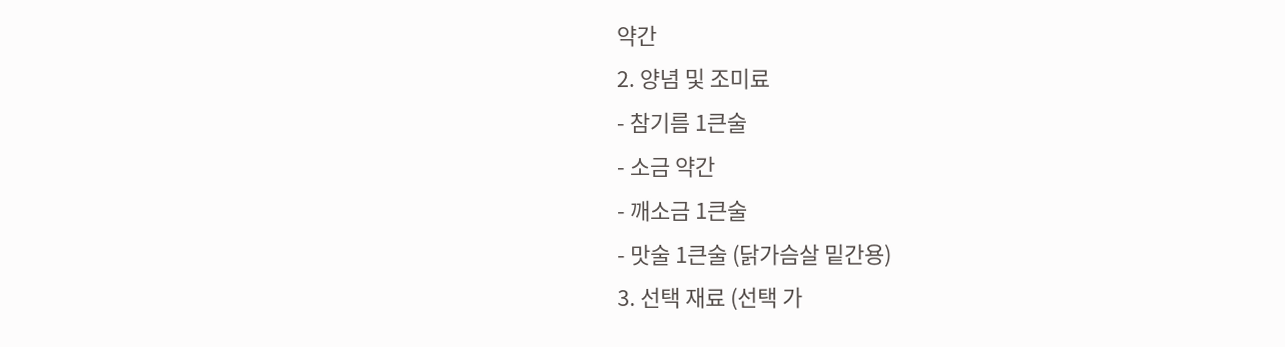약간
2. 양념 및 조미료
- 참기름 1큰술
- 소금 약간
- 깨소금 1큰술
- 맛술 1큰술 (닭가슴살 밑간용)
3. 선택 재료 (선택 가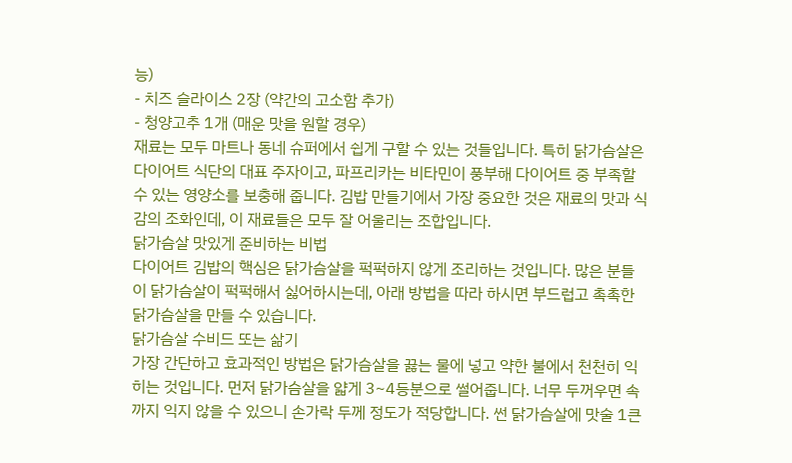능)
- 치즈 슬라이스 2장 (약간의 고소함 추가)
- 청양고추 1개 (매운 맛을 원할 경우)
재료는 모두 마트나 동네 슈퍼에서 쉽게 구할 수 있는 것들입니다. 특히 닭가슴살은 다이어트 식단의 대표 주자이고, 파프리카는 비타민이 풍부해 다이어트 중 부족할 수 있는 영양소를 보충해 줍니다. 김밥 만들기에서 가장 중요한 것은 재료의 맛과 식감의 조화인데, 이 재료들은 모두 잘 어울리는 조합입니다.
닭가슴살 맛있게 준비하는 비법
다이어트 김밥의 핵심은 닭가슴살을 퍽퍽하지 않게 조리하는 것입니다. 많은 분들이 닭가슴살이 퍽퍽해서 싫어하시는데, 아래 방법을 따라 하시면 부드럽고 촉촉한 닭가슴살을 만들 수 있습니다.
닭가슴살 수비드 또는 삶기
가장 간단하고 효과적인 방법은 닭가슴살을 끓는 물에 넣고 약한 불에서 천천히 익히는 것입니다. 먼저 닭가슴살을 얇게 3~4등분으로 썰어줍니다. 너무 두꺼우면 속까지 익지 않을 수 있으니 손가락 두께 정도가 적당합니다. 썬 닭가슴살에 맛술 1큰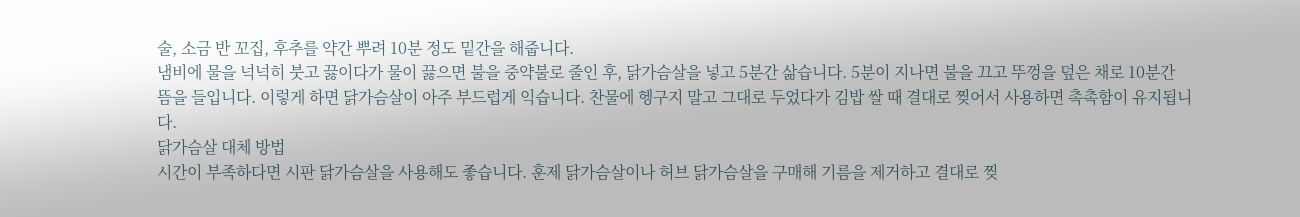술, 소금 반 꼬집, 후추를 약간 뿌려 10분 정도 밑간을 해줍니다.
냄비에 물을 넉넉히 붓고 끓이다가 물이 끓으면 불을 중약불로 줄인 후, 닭가슴살을 넣고 5분간 삶습니다. 5분이 지나면 불을 끄고 뚜껑을 덮은 채로 10분간 뜸을 들입니다. 이렇게 하면 닭가슴살이 아주 부드럽게 익습니다. 찬물에 헹구지 말고 그대로 두었다가 김밥 쌀 때 결대로 찢어서 사용하면 촉촉함이 유지됩니다.
닭가슴살 대체 방법
시간이 부족하다면 시판 닭가슴살을 사용해도 좋습니다. 훈제 닭가슴살이나 허브 닭가슴살을 구매해 기름을 제거하고 결대로 찢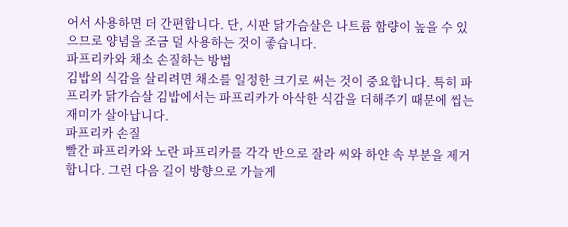어서 사용하면 더 간편합니다. 단, 시판 닭가슴살은 나트륨 함량이 높을 수 있으므로 양념을 조금 덜 사용하는 것이 좋습니다.
파프리카와 채소 손질하는 방법
김밥의 식감을 살리려면 채소를 일정한 크기로 써는 것이 중요합니다. 특히 파프리카 닭가슴살 김밥에서는 파프리카가 아삭한 식감을 더해주기 때문에 씹는 재미가 살아납니다.
파프리카 손질
빨간 파프리카와 노란 파프리카를 각각 반으로 잘라 씨와 하얀 속 부분을 제거합니다. 그런 다음 길이 방향으로 가늘게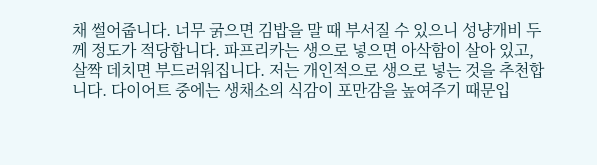채 썰어줍니다. 너무 굵으면 김밥을 말 때 부서질 수 있으니 성냥개비 두께 정도가 적당합니다. 파프리카는 생으로 넣으면 아삭함이 살아 있고, 살짝 데치면 부드러워집니다. 저는 개인적으로 생으로 넣는 것을 추천합니다. 다이어트 중에는 생채소의 식감이 포만감을 높여주기 때문입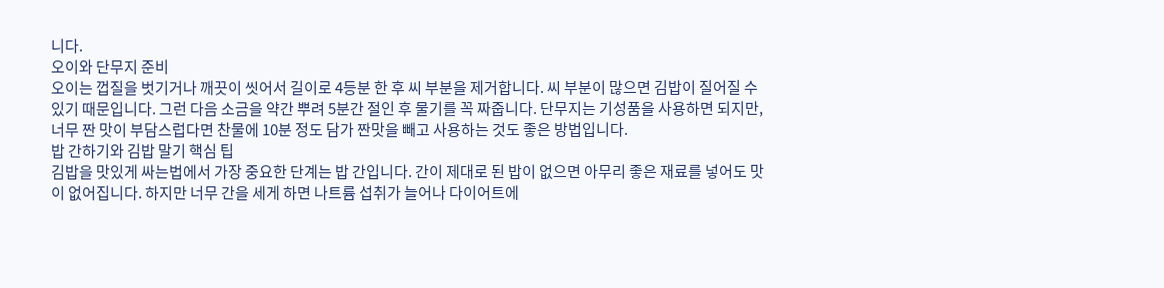니다.
오이와 단무지 준비
오이는 껍질을 벗기거나 깨끗이 씻어서 길이로 4등분 한 후 씨 부분을 제거합니다. 씨 부분이 많으면 김밥이 질어질 수 있기 때문입니다. 그런 다음 소금을 약간 뿌려 5분간 절인 후 물기를 꼭 짜줍니다. 단무지는 기성품을 사용하면 되지만, 너무 짠 맛이 부담스럽다면 찬물에 10분 정도 담가 짠맛을 빼고 사용하는 것도 좋은 방법입니다.
밥 간하기와 김밥 말기 핵심 팁
김밥을 맛있게 싸는법에서 가장 중요한 단계는 밥 간입니다. 간이 제대로 된 밥이 없으면 아무리 좋은 재료를 넣어도 맛이 없어집니다. 하지만 너무 간을 세게 하면 나트륨 섭취가 늘어나 다이어트에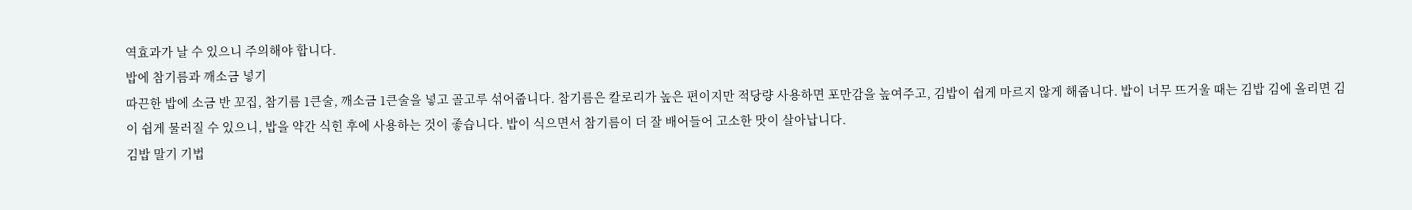역효과가 날 수 있으니 주의해야 합니다.
밥에 참기름과 깨소금 넣기
따끈한 밥에 소금 반 꼬집, 참기름 1큰술, 깨소금 1큰술을 넣고 골고루 섞어줍니다. 참기름은 칼로리가 높은 편이지만 적당량 사용하면 포만감을 높여주고, 김밥이 쉽게 마르지 않게 해줍니다. 밥이 너무 뜨거울 때는 김밥 김에 올리면 김이 쉽게 물러질 수 있으니, 밥을 약간 식힌 후에 사용하는 것이 좋습니다. 밥이 식으면서 참기름이 더 잘 배어들어 고소한 맛이 살아납니다.
김밥 말기 기법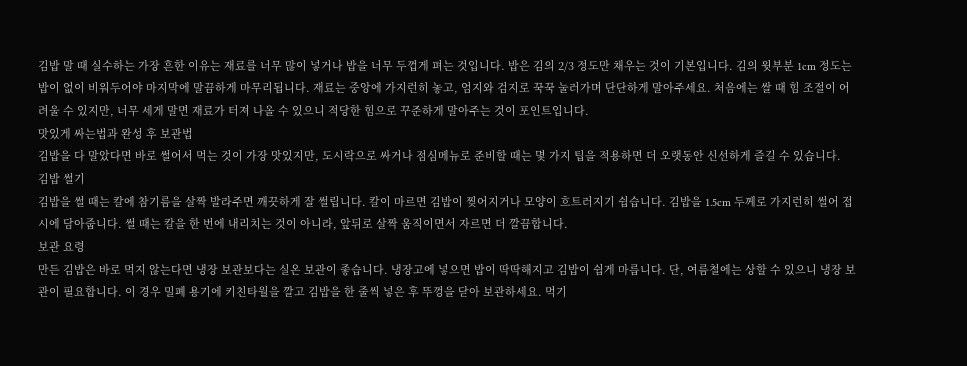김밥 말 때 실수하는 가장 흔한 이유는 재료를 너무 많이 넣거나 밥을 너무 두껍게 펴는 것입니다. 밥은 김의 2/3 정도만 채우는 것이 기본입니다. 김의 윗부분 1cm 정도는 밥이 없이 비워두어야 마지막에 말끔하게 마무리됩니다. 재료는 중앙에 가지런히 놓고, 엄지와 검지로 꾹꾹 눌러가며 단단하게 말아주세요. 처음에는 쌀 때 힘 조절이 어려울 수 있지만, 너무 세게 말면 재료가 터져 나올 수 있으니 적당한 힘으로 꾸준하게 말아주는 것이 포인트입니다.
맛있게 싸는법과 완성 후 보관법
김밥을 다 말았다면 바로 썰어서 먹는 것이 가장 맛있지만, 도시락으로 싸거나 점심메뉴로 준비할 때는 몇 가지 팁을 적용하면 더 오랫동안 신선하게 즐길 수 있습니다.
김밥 썰기
김밥을 썰 때는 칼에 참기름을 살짝 발라주면 깨끗하게 잘 썰립니다. 칼이 마르면 김밥이 찢어지거나 모양이 흐트러지기 쉽습니다. 김밥을 1.5cm 두께로 가지런히 썰어 접시에 담아줍니다. 썰 때는 칼을 한 번에 내리치는 것이 아니라, 앞뒤로 살짝 움직이면서 자르면 더 깔끔합니다.
보관 요령
만든 김밥은 바로 먹지 않는다면 냉장 보관보다는 실온 보관이 좋습니다. 냉장고에 넣으면 밥이 딱딱해지고 김밥이 쉽게 마릅니다. 단, 여름철에는 상할 수 있으니 냉장 보관이 필요합니다. 이 경우 밀폐 용기에 키친타월을 깔고 김밥을 한 줄씩 넣은 후 뚜껑을 닫아 보관하세요. 먹기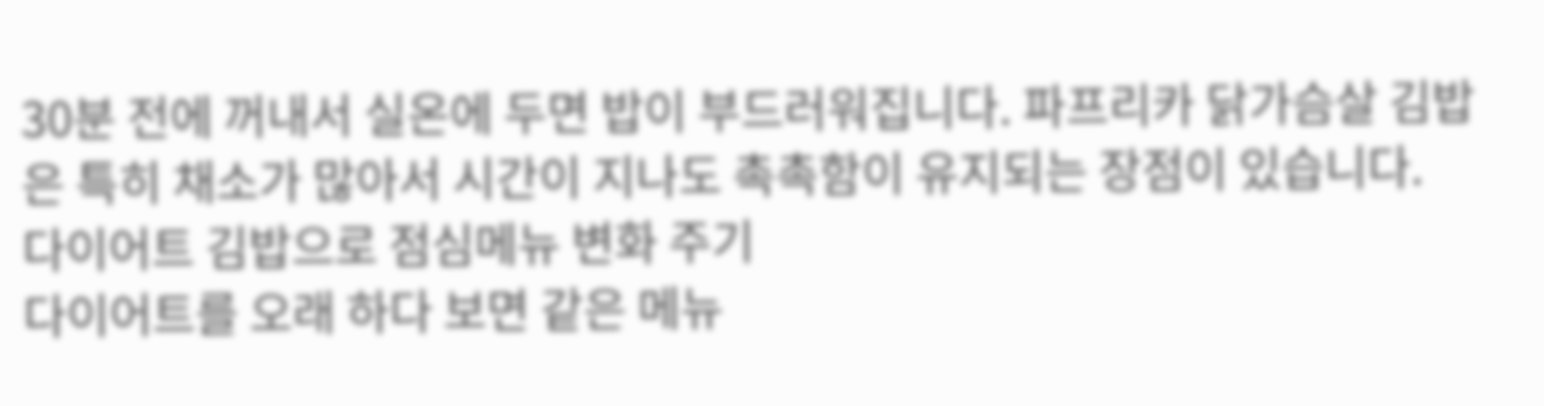30분 전에 꺼내서 실온에 두면 밥이 부드러워집니다. 파프리카 닭가슴살 김밥은 특히 채소가 많아서 시간이 지나도 촉촉함이 유지되는 장점이 있습니다.
다이어트 김밥으로 점심메뉴 변화 주기
다이어트를 오래 하다 보면 같은 메뉴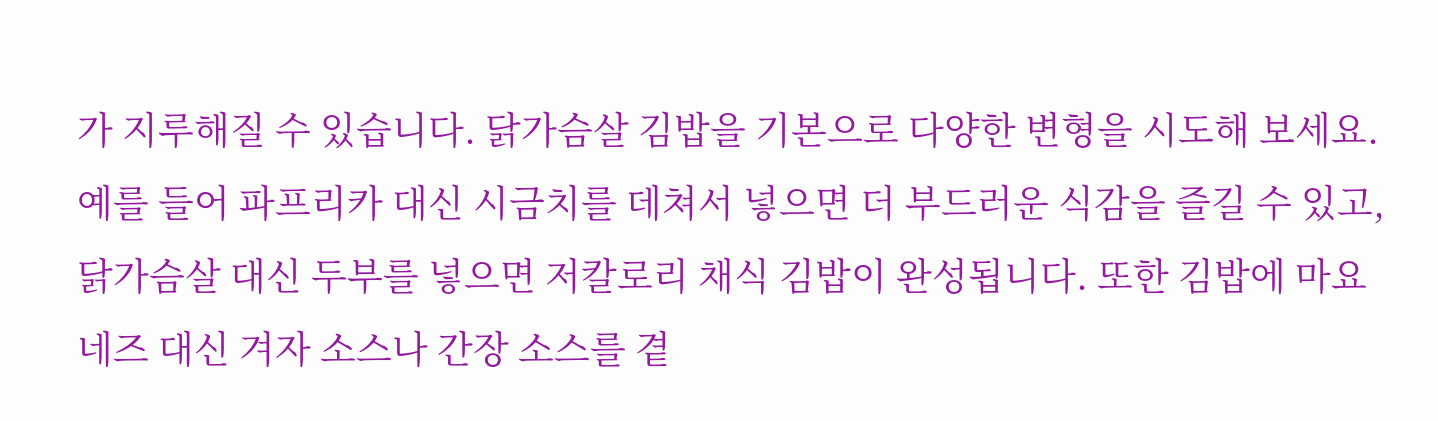가 지루해질 수 있습니다. 닭가슴살 김밥을 기본으로 다양한 변형을 시도해 보세요. 예를 들어 파프리카 대신 시금치를 데쳐서 넣으면 더 부드러운 식감을 즐길 수 있고, 닭가슴살 대신 두부를 넣으면 저칼로리 채식 김밥이 완성됩니다. 또한 김밥에 마요네즈 대신 겨자 소스나 간장 소스를 곁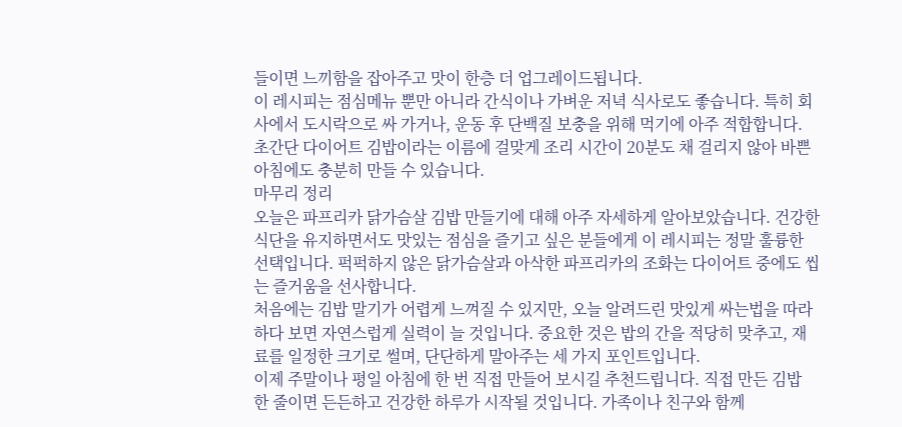들이면 느끼함을 잡아주고 맛이 한층 더 업그레이드됩니다.
이 레시피는 점심메뉴 뿐만 아니라 간식이나 가벼운 저녁 식사로도 좋습니다. 특히 회사에서 도시락으로 싸 가거나, 운동 후 단백질 보충을 위해 먹기에 아주 적합합니다. 초간단 다이어트 김밥이라는 이름에 걸맞게 조리 시간이 20분도 채 걸리지 않아 바쁜 아침에도 충분히 만들 수 있습니다.
마무리 정리
오늘은 파프리카 닭가슴살 김밥 만들기에 대해 아주 자세하게 알아보았습니다. 건강한 식단을 유지하면서도 맛있는 점심을 즐기고 싶은 분들에게 이 레시피는 정말 훌륭한 선택입니다. 퍽퍽하지 않은 닭가슴살과 아삭한 파프리카의 조화는 다이어트 중에도 씹는 즐거움을 선사합니다.
처음에는 김밥 말기가 어렵게 느껴질 수 있지만, 오늘 알려드린 맛있게 싸는법을 따라 하다 보면 자연스럽게 실력이 늘 것입니다. 중요한 것은 밥의 간을 적당히 맞추고, 재료를 일정한 크기로 썰며, 단단하게 말아주는 세 가지 포인트입니다.
이제 주말이나 평일 아침에 한 번 직접 만들어 보시길 추천드립니다. 직접 만든 김밥 한 줄이면 든든하고 건강한 하루가 시작될 것입니다. 가족이나 친구와 함께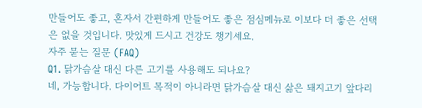만들어도 좋고, 혼자서 간편하게 만들어도 좋은 점심메뉴로 이보다 더 좋은 선택은 없을 것입니다. 맛있게 드시고 건강도 챙기세요.
자주 묻는 질문 (FAQ)
Q1. 닭가슴살 대신 다른 고기를 사용해도 되나요?
네, 가능합니다. 다이어트 목적이 아니라면 닭가슴살 대신 삶은 돼지고기 앞다리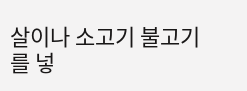살이나 소고기 불고기를 넣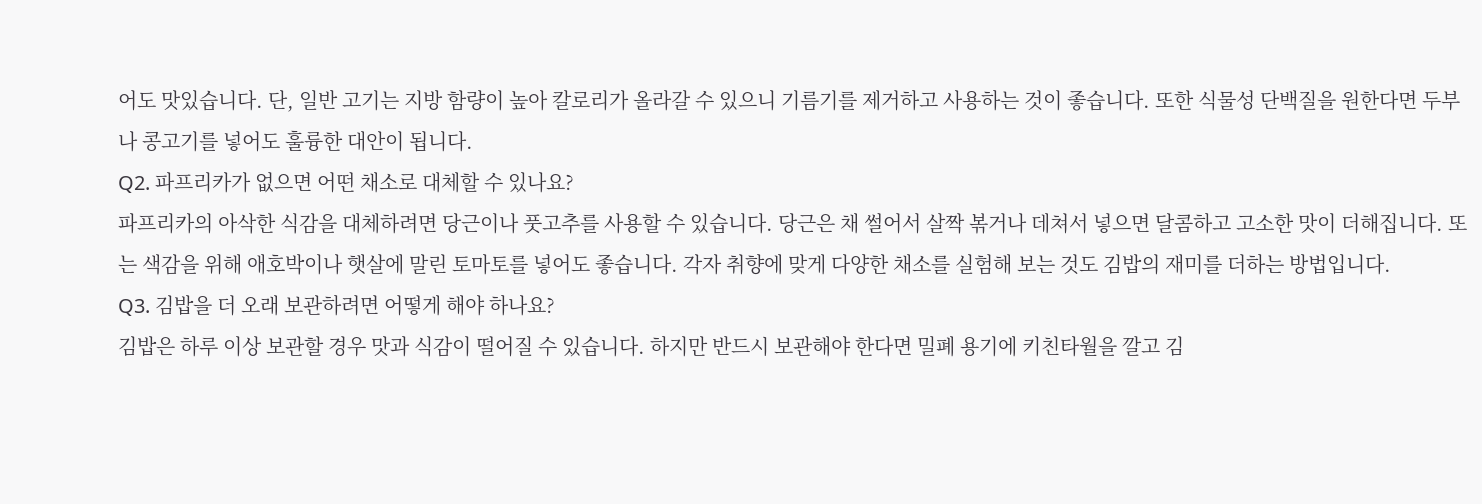어도 맛있습니다. 단, 일반 고기는 지방 함량이 높아 칼로리가 올라갈 수 있으니 기름기를 제거하고 사용하는 것이 좋습니다. 또한 식물성 단백질을 원한다면 두부나 콩고기를 넣어도 훌륭한 대안이 됩니다.
Q2. 파프리카가 없으면 어떤 채소로 대체할 수 있나요?
파프리카의 아삭한 식감을 대체하려면 당근이나 풋고추를 사용할 수 있습니다. 당근은 채 썰어서 살짝 볶거나 데쳐서 넣으면 달콤하고 고소한 맛이 더해집니다. 또는 색감을 위해 애호박이나 햇살에 말린 토마토를 넣어도 좋습니다. 각자 취향에 맞게 다양한 채소를 실험해 보는 것도 김밥의 재미를 더하는 방법입니다.
Q3. 김밥을 더 오래 보관하려면 어떻게 해야 하나요?
김밥은 하루 이상 보관할 경우 맛과 식감이 떨어질 수 있습니다. 하지만 반드시 보관해야 한다면 밀폐 용기에 키친타월을 깔고 김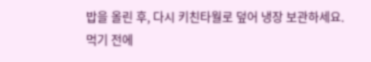밥을 올린 후, 다시 키친타월로 덮어 냉장 보관하세요. 먹기 전에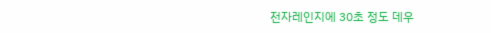전자레인지에 30초 정도 데우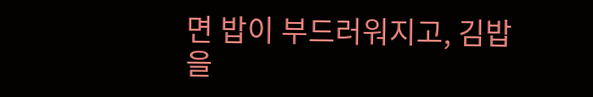면 밥이 부드러워지고, 김밥을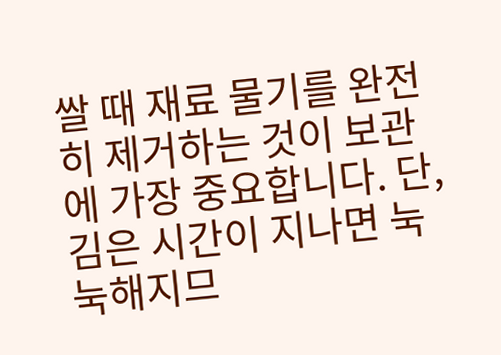쌀 때 재료 물기를 완전히 제거하는 것이 보관에 가장 중요합니다. 단, 김은 시간이 지나면 눅눅해지므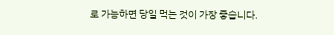로 가능하면 당일 먹는 것이 가장 좋습니다.